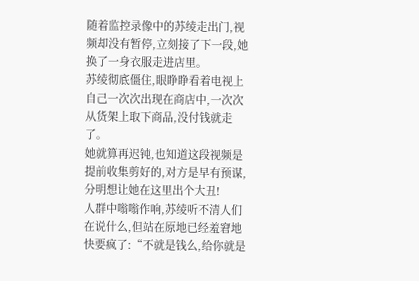随着监控录像中的苏绫走出门,视频却没有暂停,立刻接了下一段,她换了一身衣服走进店里。
苏绫彻底僵住,眼睁睁看着电视上自己一次次出现在商店中,一次次从货架上取下商品,没付钱就走了。
她就算再迟钝,也知道这段视频是提前收集剪好的,对方是早有预谋,分明想让她在这里出个大丑!
人群中嗡嗡作响,苏绫听不清人们在说什么,但站在原地已经羞窘地快要疯了:“不就是钱么,给你就是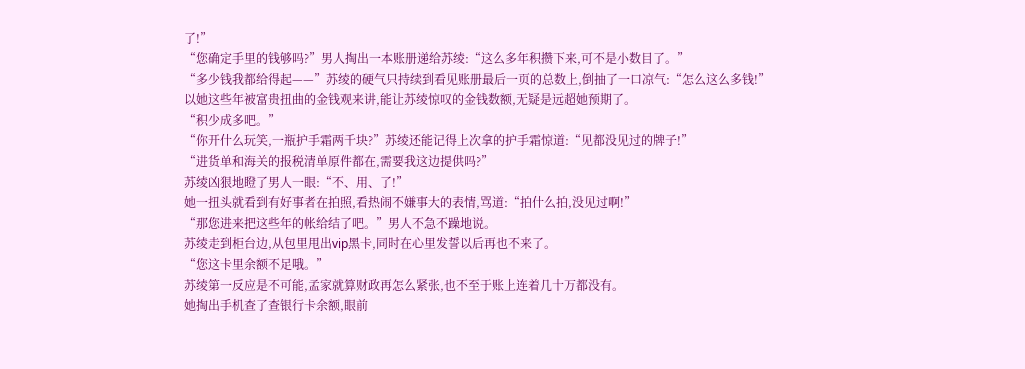了!”
“您确定手里的钱够吗?”男人掏出一本账册递给苏绫:“这么多年积攒下来,可不是小数目了。”
“多少钱我都给得起——”苏绫的硬气只持续到看见账册最后一页的总数上,倒抽了一口凉气:“怎么这么多钱!”
以她这些年被富贵扭曲的金钱观来讲,能让苏绫惊叹的金钱数额,无疑是远超她预期了。
“积少成多吧。”
“你开什么玩笑,一瓶护手霜两千块?”苏绫还能记得上次拿的护手霜惊道:“见都没见过的牌子!”
“进货单和海关的报税清单原件都在,需要我这边提供吗?”
苏绫凶狠地瞪了男人一眼:“不、用、了!”
她一扭头就看到有好事者在拍照,看热闹不嫌事大的表情,骂道:“拍什么拍,没见过啊!”
“那您进来把这些年的帐给结了吧。”男人不急不躁地说。
苏绫走到柜台边,从包里甩出vip黑卡,同时在心里发誓以后再也不来了。
“您这卡里余额不足哦。”
苏绫第一反应是不可能,孟家就算财政再怎么紧张,也不至于账上连着几十万都没有。
她掏出手机查了查银行卡余额,眼前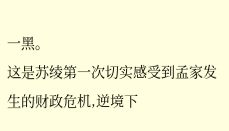一黑。
这是苏绫第一次切实感受到孟家发生的财政危机,逆境下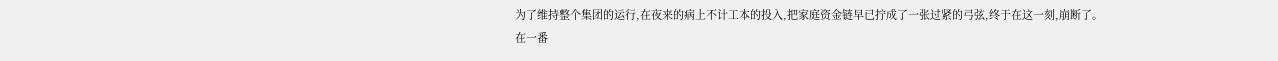为了维持整个集团的运行,在夜来的病上不计工本的投入,把家庭资金链早已拧成了一张过紧的弓弦,终于在这一刻,崩断了。
在一番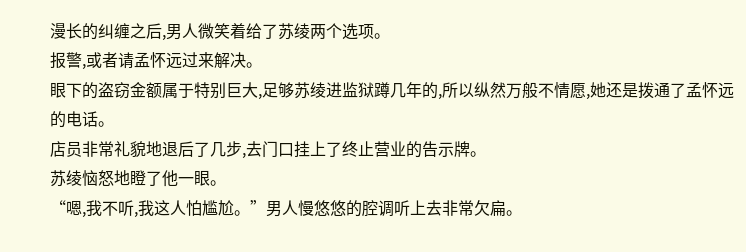漫长的纠缠之后,男人微笑着给了苏绫两个选项。
报警,或者请孟怀远过来解决。
眼下的盗窃金额属于特别巨大,足够苏绫进监狱蹲几年的,所以纵然万般不情愿,她还是拨通了孟怀远的电话。
店员非常礼貌地退后了几步,去门口挂上了终止营业的告示牌。
苏绫恼怒地瞪了他一眼。
“嗯,我不听,我这人怕尴尬。”男人慢悠悠的腔调听上去非常欠扁。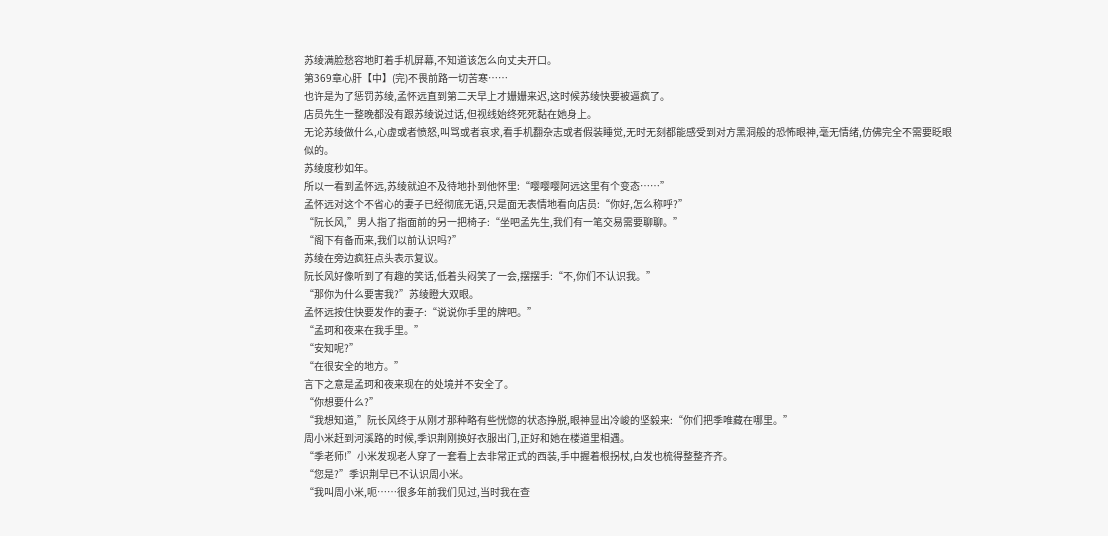苏绫满脸愁容地盯着手机屏幕,不知道该怎么向丈夫开口。
第369章心肝【中】(完)不畏前路一切苦寒……
也许是为了惩罚苏绫,孟怀远直到第二天早上才姗姗来迟,这时候苏绫快要被逼疯了。
店员先生一整晚都没有跟苏绫说过话,但视线始终死死黏在她身上。
无论苏绫做什么,心虚或者愤怒,叫骂或者哀求,看手机翻杂志或者假装睡觉,无时无刻都能感受到对方黑洞般的恐怖眼神,毫无情绪,仿佛完全不需要眨眼似的。
苏绫度秒如年。
所以一看到孟怀远,苏绫就迫不及待地扑到他怀里:“嘤嘤嘤阿远这里有个变态……”
孟怀远对这个不省心的妻子已经彻底无语,只是面无表情地看向店员:“你好,怎么称呼?”
“阮长风,”男人指了指面前的另一把椅子:“坐吧孟先生,我们有一笔交易需要聊聊。”
“阁下有备而来,我们以前认识吗?”
苏绫在旁边疯狂点头表示复议。
阮长风好像听到了有趣的笑话,低着头闷笑了一会,摆摆手:“不,你们不认识我。”
“那你为什么要害我?”苏绫瞪大双眼。
孟怀远按住快要发作的妻子:“说说你手里的牌吧。”
“孟珂和夜来在我手里。”
“安知呢?”
“在很安全的地方。”
言下之意是孟珂和夜来现在的处境并不安全了。
“你想要什么?”
“我想知道,”阮长风终于从刚才那种略有些恍惚的状态挣脱,眼神显出冷峻的坚毅来:“你们把季唯藏在哪里。”
周小米赶到河溪路的时候,季识荆刚换好衣服出门,正好和她在楼道里相遇。
“季老师!”小米发现老人穿了一套看上去非常正式的西装,手中握着根拐杖,白发也梳得整整齐齐。
“您是?”季识荆早已不认识周小米。
“我叫周小米,呃……很多年前我们见过,当时我在查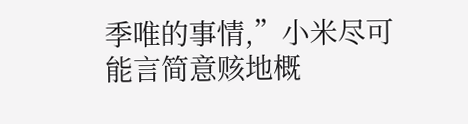季唯的事情,”小米尽可能言简意赅地概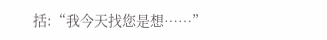括:“我今天找您是想……”